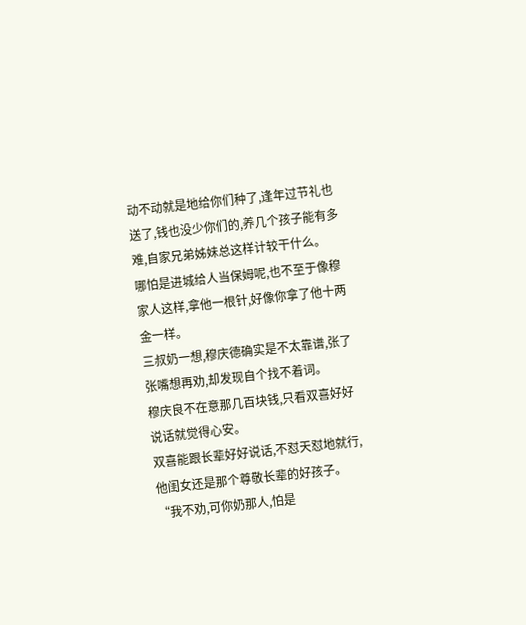动不动就是地给你们种了,逢年过节礼也送了,钱也没少你们的,养几个孩子能有多难,自家兄弟姊妹总这样计较干什么。
哪怕是进城给人当保姆呢,也不至于像穆家人这样,拿他一根针,好像你拿了他十两金一样。
三叔奶一想,穆庆德确实是不太靠谱,张了张嘴想再劝,却发现自个找不着词。
穆庆良不在意那几百块钱,只看双喜好好说话就觉得心安。
双喜能跟长辈好好说话,不怼天怼地就行,他闺女还是那个尊敬长辈的好孩子。
“我不劝,可你奶那人,怕是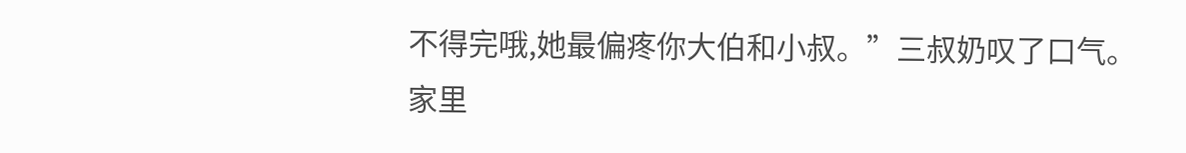不得完哦,她最偏疼你大伯和小叔。”三叔奶叹了口气。
家里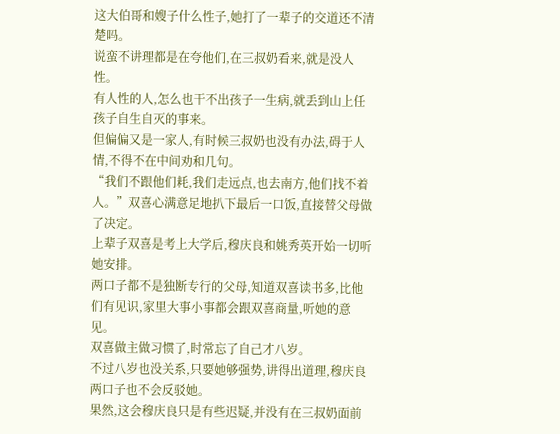这大伯哥和嫂子什么性子,她打了一辈子的交道还不清楚吗。
说蛮不讲理都是在夸他们,在三叔奶看来,就是没人性。
有人性的人,怎么也干不出孩子一生病,就丢到山上任孩子自生自灭的事来。
但偏偏又是一家人,有时候三叔奶也没有办法,碍于人情,不得不在中间劝和几句。
“我们不跟他们耗,我们走远点,也去南方,他们找不着人。”双喜心满意足地扒下最后一口饭,直接替父母做了决定。
上辈子双喜是考上大学后,穆庆良和姚秀英开始一切听她安排。
两口子都不是独断专行的父母,知道双喜读书多,比他们有见识,家里大事小事都会跟双喜商量,听她的意见。
双喜做主做习惯了,时常忘了自己才八岁。
不过八岁也没关系,只要她够强势,讲得出道理,穆庆良两口子也不会反驳她。
果然,这会穆庆良只是有些迟疑,并没有在三叔奶面前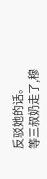反驳她的话。
等三叔奶走了,穆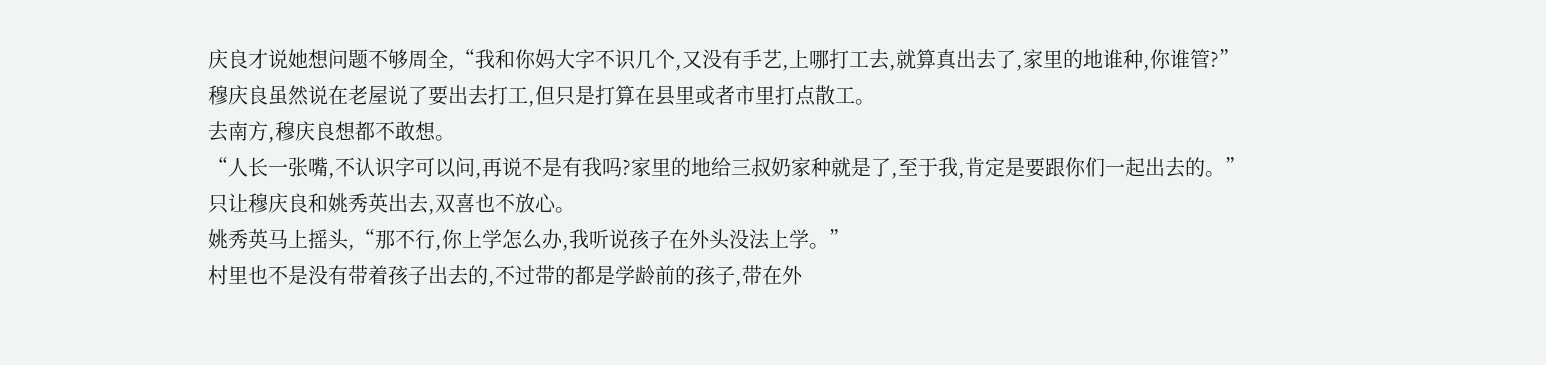庆良才说她想问题不够周全,“我和你妈大字不识几个,又没有手艺,上哪打工去,就算真出去了,家里的地谁种,你谁管?”
穆庆良虽然说在老屋说了要出去打工,但只是打算在县里或者市里打点散工。
去南方,穆庆良想都不敢想。
“人长一张嘴,不认识字可以问,再说不是有我吗?家里的地给三叔奶家种就是了,至于我,肯定是要跟你们一起出去的。”只让穆庆良和姚秀英出去,双喜也不放心。
姚秀英马上摇头,“那不行,你上学怎么办,我听说孩子在外头没法上学。”
村里也不是没有带着孩子出去的,不过带的都是学龄前的孩子,带在外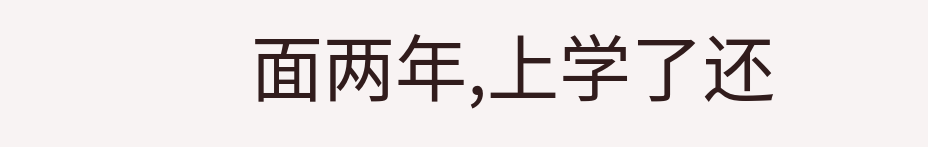面两年,上学了还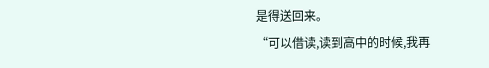是得送回来。
“可以借读,读到高中的时候,我再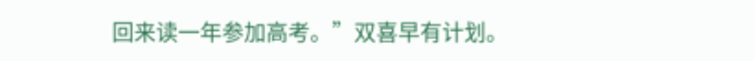回来读一年参加高考。”双喜早有计划。